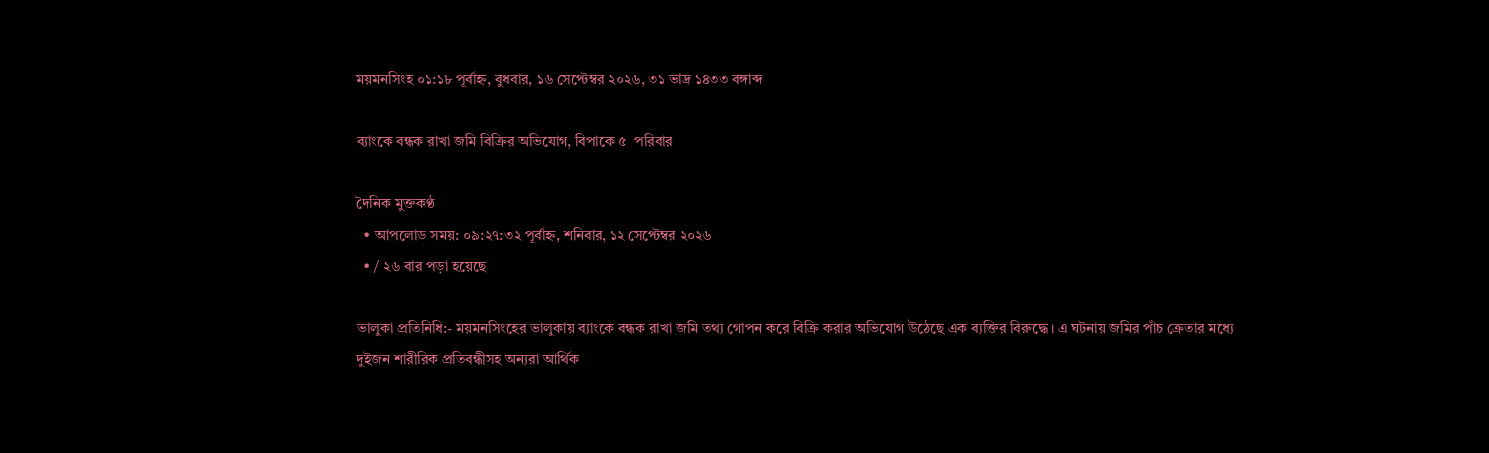ময়মনসিংহ ০১:১৮ পূর্বাহ্ন, বুধবার, ১৬ সেপ্টেম্বর ২০২৬, ৩১ ভাদ্র ১৪৩৩ বঙ্গাব্দ

ব্যাংকে বন্ধক রাখা জমি বিক্রির অভিযোগ, বিপাকে ৫  পরিবার

দৈনিক মুক্তকণ্ঠ
  • আপলোড সময়: ০৯:২৭:৩২ পূর্বাহ্ন, শনিবার, ১২ সেপ্টেম্বর ২০২৬
  • / ২৬ বার পড়া হয়েছে

ভালুকা প্রতিনিধি:- ময়মনসিংহের ভালুকায় ব্যাংকে বন্ধক রাখা জমি তথ্য গোপন করে বিক্রি করার অভিযোগ উঠেছে এক ব্যক্তির বিরুদ্ধে। এ ঘটনায় জমির পাঁচ ক্রেতার মধ্যে দুইজন শারীরিক প্রতিবন্ধীসহ অন্যরা আর্থিক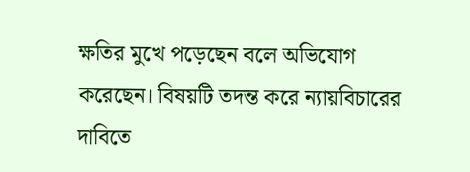ক্ষতির মুখে পড়েছেন বলে অভিযোগ করেছেন। বিষয়টি তদন্ত করে ন্যায়বিচারের দাবিতে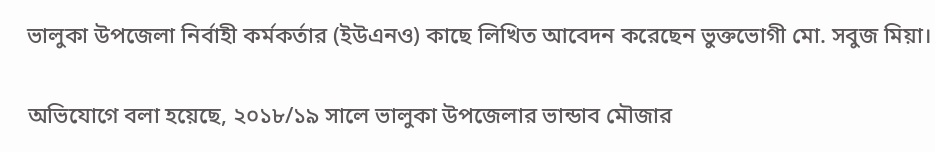ভালুকা উপজেলা নির্বাহী কর্মকর্তার (ইউএনও) কাছে লিখিত আবেদন করেছেন ভুক্তভোগী মো. সবুজ মিয়া।

অভিযোগে বলা হয়েছে, ২০১৮/১৯ সালে ভালুকা উপজেলার ভান্ডাব মৌজার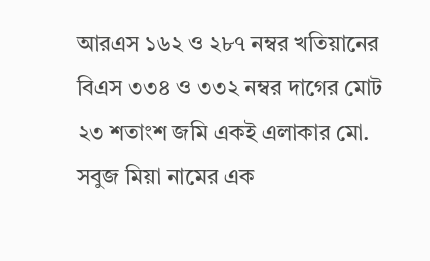আরএস ১৬২ ও ২৮৭ নম্বর খতিয়ানের বিএস ৩৩৪ ও ৩৩২ নম্বর দাগের মোট ২৩ শতাংশ জমি একই এলাকার মো. সবুজ মিয়া নামের এক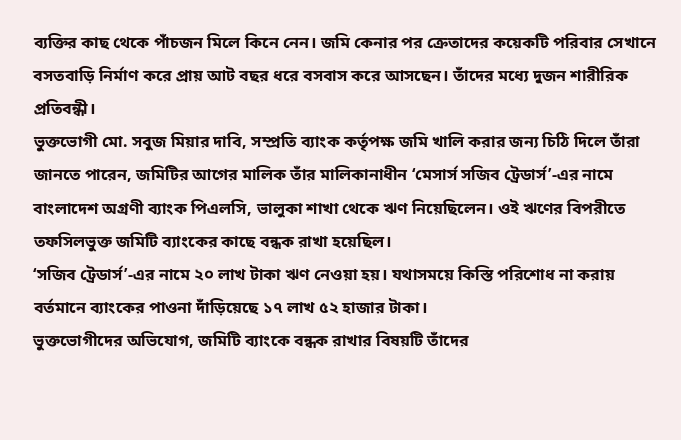ব্যক্তির কাছ থেকে পাঁচজন মিলে কিনে নেন। জমি কেনার পর ক্রেতাদের কয়েকটি পরিবার সেখানে বসতবাড়ি নির্মাণ করে প্রায় আট বছর ধরে বসবাস করে আসছেন। তাঁদের মধ্যে দুজন শারীরিক প্রতিবন্ধী।
ভুক্তভোগী মো. সবুজ মিয়ার দাবি, সম্প্রতি ব্যাংক কর্তৃপক্ষ জমি খালি করার জন্য চিঠি দিলে তাঁরা জানতে পারেন, জমিটির আগের মালিক তাঁর মালিকানাধীন ‘মেসার্স সজিব ট্রেডার্স’-এর নামে বাংলাদেশ অগ্রণী ব্যাংক পিএলসি, ভালুকা শাখা থেকে ঋণ নিয়েছিলেন। ওই ঋণের বিপরীতে তফসিলভুক্ত জমিটি ব্যাংকের কাছে বন্ধক রাখা হয়েছিল।
‘সজিব ট্রেডার্স’-এর নামে ২০ লাখ টাকা ঋণ নেওয়া হয়। যথাসময়ে কিস্তি পরিশোধ না করায় বর্তমানে ব্যাংকের পাওনা দাঁড়িয়েছে ১৭ লাখ ৫২ হাজার টাকা।
ভুক্তভোগীদের অভিযোগ, জমিটি ব্যাংকে বন্ধক রাখার বিষয়টি তাঁদের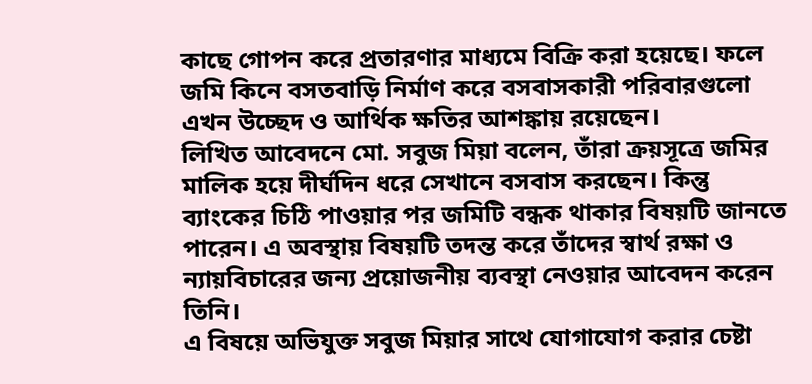কাছে গোপন করে প্রতারণার মাধ্যমে বিক্রি করা হয়েছে। ফলে জমি কিনে বসতবাড়ি নির্মাণ করে বসবাসকারী পরিবারগুলো এখন উচ্ছেদ ও আর্থিক ক্ষতির আশঙ্কায় রয়েছেন।
লিখিত আবেদনে মো. সবুজ মিয়া বলেন, তাঁরা ক্রয়সূত্রে জমির মালিক হয়ে দীর্ঘদিন ধরে সেখানে বসবাস করছেন। কিন্তু ব্যাংকের চিঠি পাওয়ার পর জমিটি বন্ধক থাকার বিষয়টি জানতে পারেন। এ অবস্থায় বিষয়টি তদন্ত করে তাঁদের স্বার্থ রক্ষা ও ন্যায়বিচারের জন্য প্রয়োজনীয় ব্যবস্থা নেওয়ার আবেদন করেন তিনি।
এ বিষয়ে অভিযুক্ত সবুজ মিয়ার সাথে যোগাযোগ করার চেষ্টা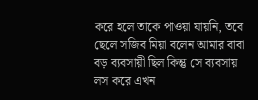করে হলে তাকে পাওয়া যায়নি, তবে ছেলে সজিব মিয়া বলেন আমার বাবা বড় ব্যবসায়ী ছিল কিন্তু সে ব্যবসায় লস করে এখন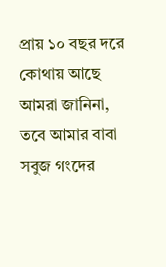প্রায় ১০ বছর দরে কোথায় আছে আমরা জানিনা, তবে আমার বাবা সবুজ গংদের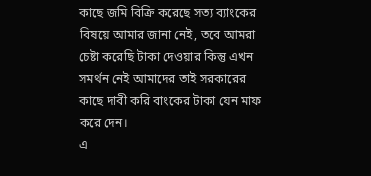কাছে জমি বিক্রি করেছে সত্য ব্যাংকের বিষয়ে আমার জানা নেই, তবে আমরা চেষ্টা করেছি টাকা দেওয়ার কিন্তু এখন সমর্থন নেই আমাদের তাই সরকারের কাছে দাবী করি বাংকের টাকা যেন মাফ করে দেন।
এ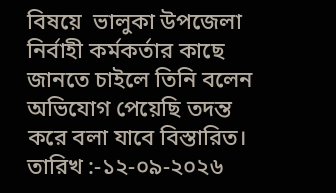বিষয়ে  ভালুকা উপজেলা নির্বাহী কর্মকর্তার কাছে জানতে চাইলে তিনি বলেন অভিযোগ পেয়েছি তদন্ত করে বলা যাবে বিস্তারিত।
তারিখ :-১২-০৯-২০২৬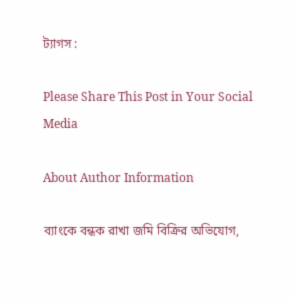ট্যাগস :

Please Share This Post in Your Social Media

About Author Information

ব্যাংকে বন্ধক রাখা জমি বিক্রির অভিযোগ,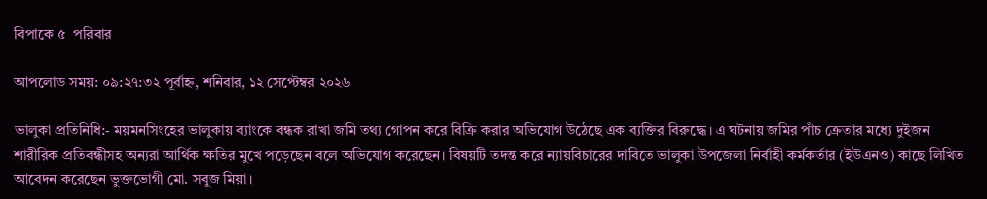বিপাকে ৫  পরিবার

আপলোড সময়: ০৯:২৭:৩২ পূর্বাহ্ন, শনিবার, ১২ সেপ্টেম্বর ২০২৬

ভালুকা প্রতিনিধি:- ময়মনসিংহের ভালুকায় ব্যাংকে বন্ধক রাখা জমি তথ্য গোপন করে বিক্রি করার অভিযোগ উঠেছে এক ব্যক্তির বিরুদ্ধে। এ ঘটনায় জমির পাঁচ ক্রেতার মধ্যে দুইজন শারীরিক প্রতিবন্ধীসহ অন্যরা আর্থিক ক্ষতির মুখে পড়েছেন বলে অভিযোগ করেছেন। বিষয়টি তদন্ত করে ন্যায়বিচারের দাবিতে ভালুকা উপজেলা নির্বাহী কর্মকর্তার (ইউএনও) কাছে লিখিত আবেদন করেছেন ভুক্তভোগী মো. সবুজ মিয়া।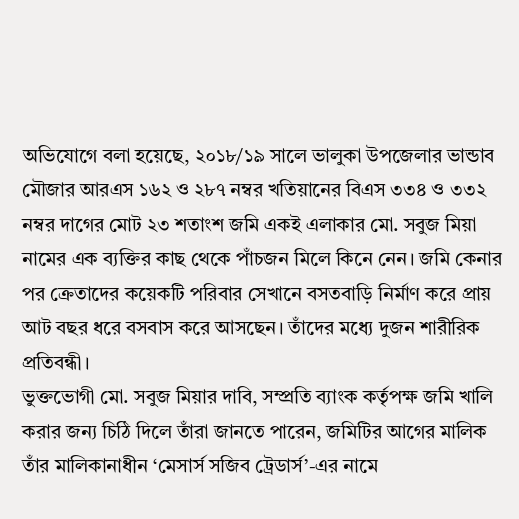অভিযোগে বলা হয়েছে, ২০১৮/১৯ সালে ভালুকা উপজেলার ভান্ডাব মৌজার আরএস ১৬২ ও ২৮৭ নম্বর খতিয়ানের বিএস ৩৩৪ ও ৩৩২ নম্বর দাগের মোট ২৩ শতাংশ জমি একই এলাকার মো. সবুজ মিয়া নামের এক ব্যক্তির কাছ থেকে পাঁচজন মিলে কিনে নেন। জমি কেনার পর ক্রেতাদের কয়েকটি পরিবার সেখানে বসতবাড়ি নির্মাণ করে প্রায় আট বছর ধরে বসবাস করে আসছেন। তাঁদের মধ্যে দুজন শারীরিক প্রতিবন্ধী।
ভুক্তভোগী মো. সবুজ মিয়ার দাবি, সম্প্রতি ব্যাংক কর্তৃপক্ষ জমি খালি করার জন্য চিঠি দিলে তাঁরা জানতে পারেন, জমিটির আগের মালিক তাঁর মালিকানাধীন ‘মেসার্স সজিব ট্রেডার্স’-এর নামে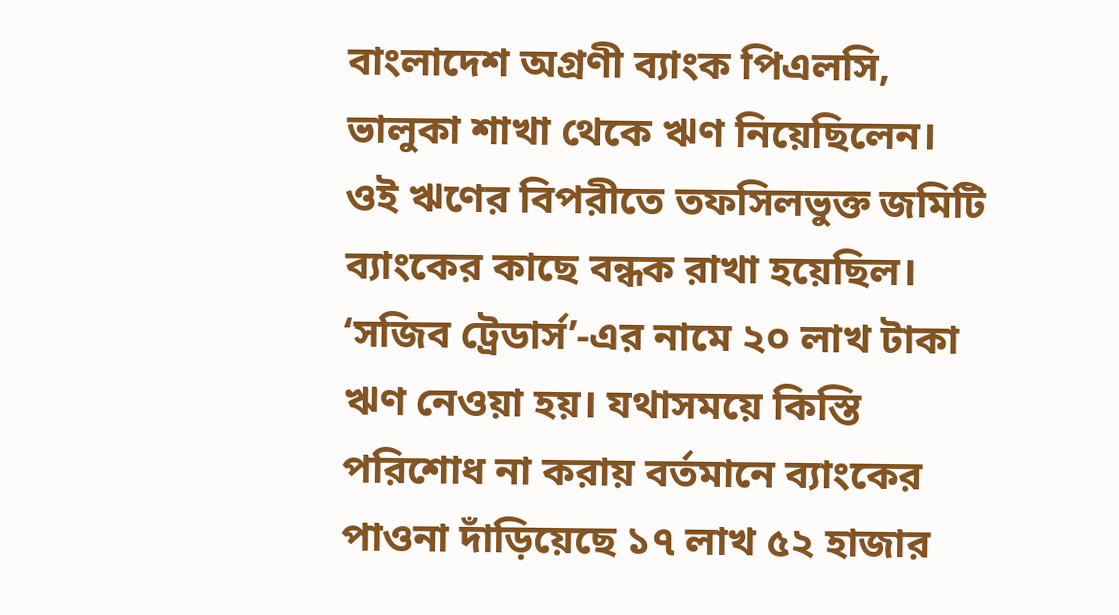বাংলাদেশ অগ্রণী ব্যাংক পিএলসি, ভালুকা শাখা থেকে ঋণ নিয়েছিলেন। ওই ঋণের বিপরীতে তফসিলভুক্ত জমিটি ব্যাংকের কাছে বন্ধক রাখা হয়েছিল।
‘সজিব ট্রেডার্স’-এর নামে ২০ লাখ টাকা ঋণ নেওয়া হয়। যথাসময়ে কিস্তি পরিশোধ না করায় বর্তমানে ব্যাংকের পাওনা দাঁড়িয়েছে ১৭ লাখ ৫২ হাজার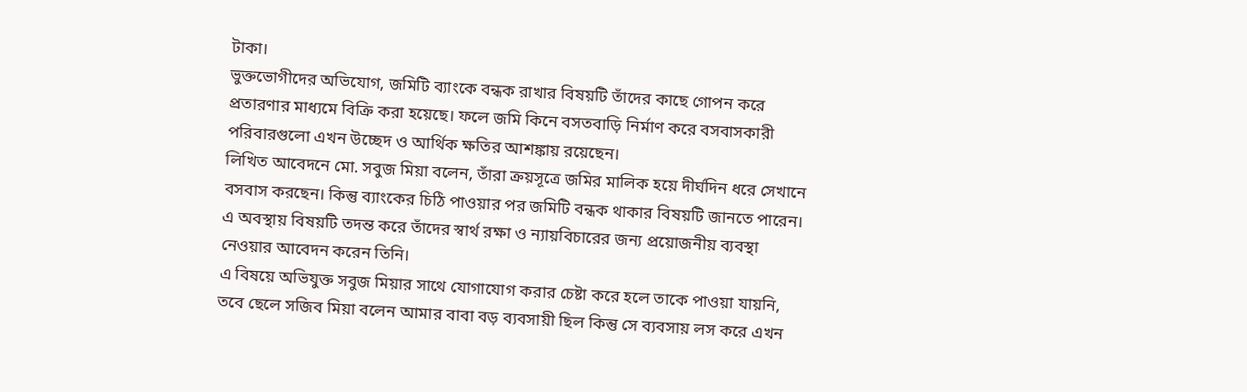টাকা।
ভুক্তভোগীদের অভিযোগ, জমিটি ব্যাংকে বন্ধক রাখার বিষয়টি তাঁদের কাছে গোপন করে প্রতারণার মাধ্যমে বিক্রি করা হয়েছে। ফলে জমি কিনে বসতবাড়ি নির্মাণ করে বসবাসকারী পরিবারগুলো এখন উচ্ছেদ ও আর্থিক ক্ষতির আশঙ্কায় রয়েছেন।
লিখিত আবেদনে মো. সবুজ মিয়া বলেন, তাঁরা ক্রয়সূত্রে জমির মালিক হয়ে দীর্ঘদিন ধরে সেখানে বসবাস করছেন। কিন্তু ব্যাংকের চিঠি পাওয়ার পর জমিটি বন্ধক থাকার বিষয়টি জানতে পারেন। এ অবস্থায় বিষয়টি তদন্ত করে তাঁদের স্বার্থ রক্ষা ও ন্যায়বিচারের জন্য প্রয়োজনীয় ব্যবস্থা নেওয়ার আবেদন করেন তিনি।
এ বিষয়ে অভিযুক্ত সবুজ মিয়ার সাথে যোগাযোগ করার চেষ্টা করে হলে তাকে পাওয়া যায়নি, তবে ছেলে সজিব মিয়া বলেন আমার বাবা বড় ব্যবসায়ী ছিল কিন্তু সে ব্যবসায় লস করে এখন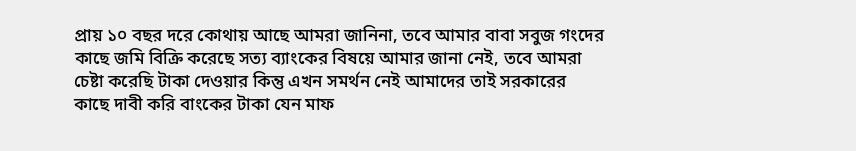প্রায় ১০ বছর দরে কোথায় আছে আমরা জানিনা, তবে আমার বাবা সবুজ গংদের কাছে জমি বিক্রি করেছে সত্য ব্যাংকের বিষয়ে আমার জানা নেই, তবে আমরা চেষ্টা করেছি টাকা দেওয়ার কিন্তু এখন সমর্থন নেই আমাদের তাই সরকারের কাছে দাবী করি বাংকের টাকা যেন মাফ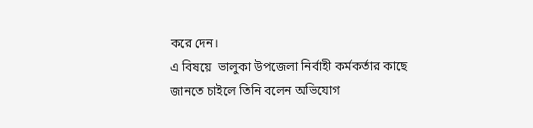করে দেন।
এ বিষয়ে  ভালুকা উপজেলা নির্বাহী কর্মকর্তার কাছে জানতে চাইলে তিনি বলেন অভিযোগ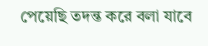পেয়েছি তদন্ত করে বলা যাবে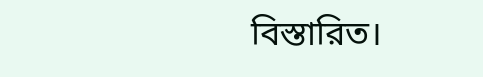বিস্তারিত।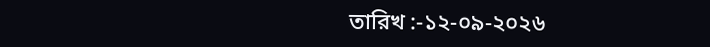তারিখ :-১২-০৯-২০২৬